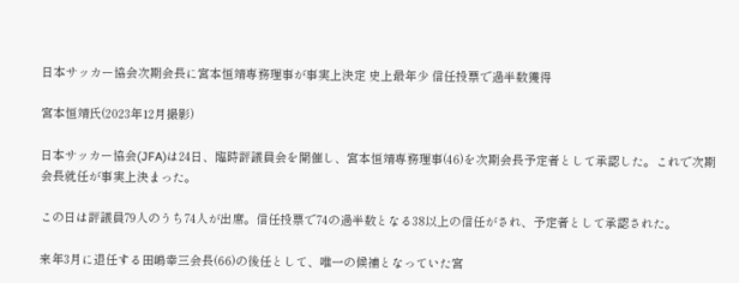日本サッカー協会次期会長に宮本恒靖専務理事が事実上決定 史上最年少 信任投票で過半数獲得

宮本恒靖氏(2023年12月撮影)

日本サッカー協会(JFA)は24日、臨時評議員会を開催し、宮本恒靖専務理事(46)を次期会長予定者として承認した。これで次期会長就任が事実上決まった。

この日は評議員79人のうち74人が出席。信任投票で74の過半数となる38以上の信任がされ、予定者として承認された。

来年3月に退任する田嶋幸三会長(66)の後任として、唯一の候補となっていた宮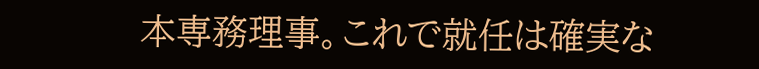本専務理事。これで就任は確実な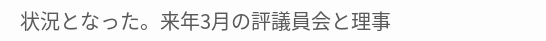状況となった。来年3月の評議員会と理事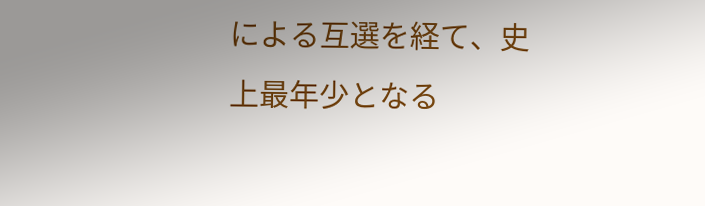による互選を経て、史上最年少となる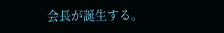会長が誕生する。